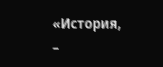«История, –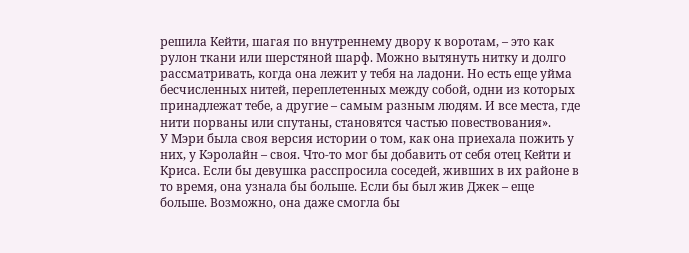решила Кейти, шагая по внутреннему двору к воротам, – это как рулон ткани или шерстяной шарф. Можно вытянуть нитку и долго рассматривать, когда она лежит у тебя на ладони. Но есть еще уйма бесчисленных нитей, переплетенных между собой, одни из которых принадлежат тебе, а другие – самым разным людям. И все места, где нити порваны или спутаны, становятся частью повествования».
У Мэри была своя версия истории о том, как она приехала пожить у них, у Кэролайн – своя. Что-то мог бы добавить от себя отец Кейти и Криса. Если бы девушка расспросила соседей, живших в их районе в то время, она узнала бы больше. Если бы был жив Джек – еще больше. Возможно, она даже смогла бы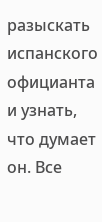разыскать испанского официанта и узнать, что думает он. Все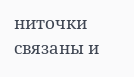ниточки связаны и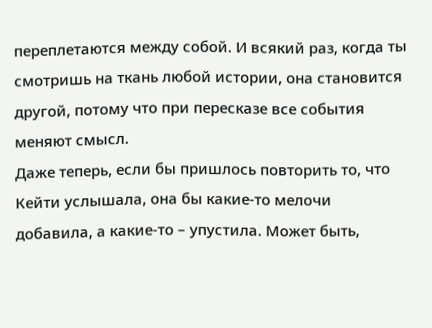переплетаются между собой. И всякий раз, когда ты смотришь на ткань любой истории, она становится другой, потому что при пересказе все события меняют смысл.
Даже теперь, если бы пришлось повторить то, что Кейти услышала, она бы какие-то мелочи добавила, а какие-то – упустила. Может быть,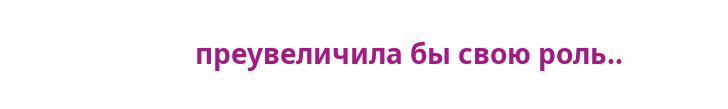преувеличила бы свою роль..